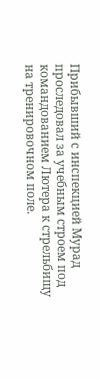Прибывший с инспекцией Мурад проследовал за учебным строем под командованием Лютера к стрельбищу на тренировочном поле.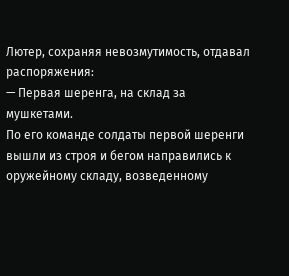Лютер, сохраняя невозмутимость, отдавал распоряжения:
— Первая шеренга, на склад за мушкетами.
По его команде солдаты первой шеренги вышли из строя и бегом направились к оружейному складу, возведенному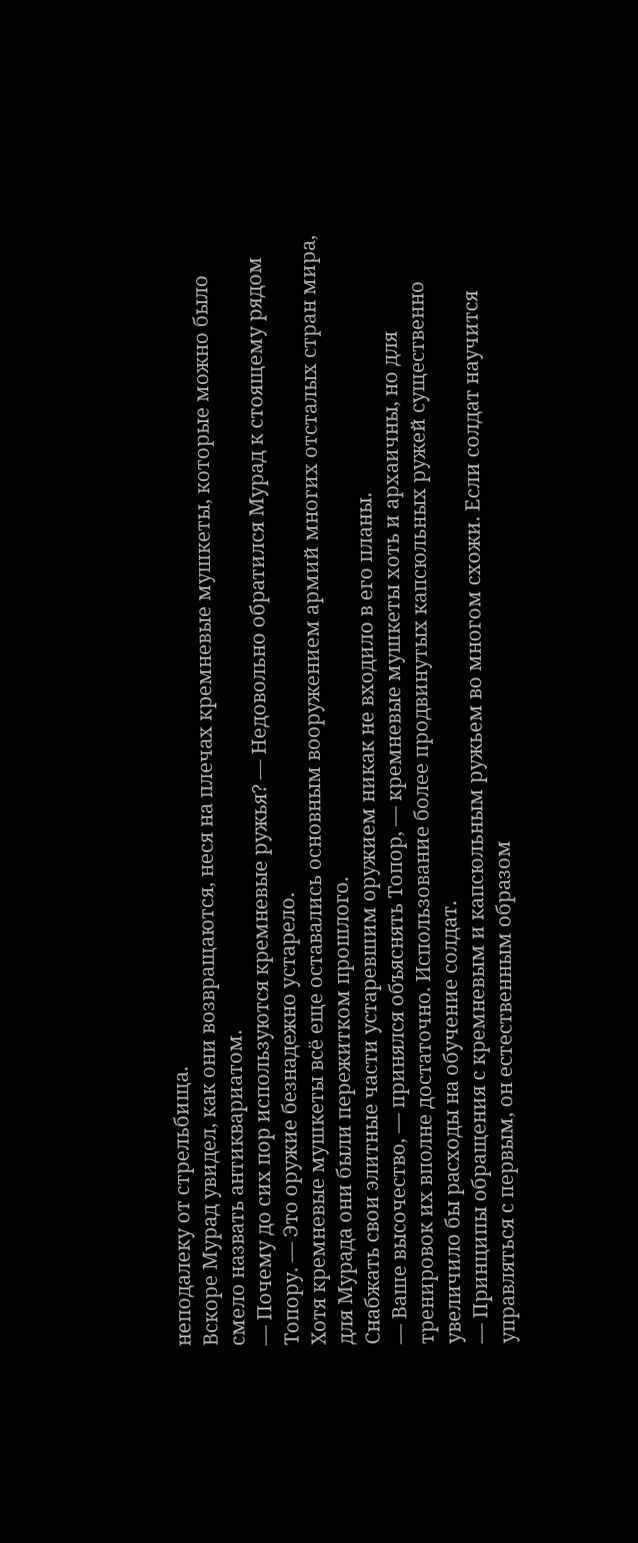неподалеку от стрельбища.
Вскоре Мурад увидел, как они возвращаются, неся на плечах кремневые мушкеты, которые можно было смело назвать антиквариатом.
— Почему до сих пор используются кремневые ружья? — Недовольно обратился Мурад к стоящему рядом Топору. — Это оружие безнадежно устарело.
Хотя кремневые мушкеты всё еще оставались основным вооружением армий многих отсталых стран мира, для Мурада они были пережитком прошлого.
Снабжать свои элитные части устаревшим оружием никак не входило в его планы.
— Ваше высочество, — принялся объяснять Топор, — кремневые мушкеты хоть и архаичны, но для тренировок их вполне достаточно. Использование более продвинутых капсюльных ружей существенно увеличило бы расходы на обучение солдат.
— Принципы обращения с кремневым и капсюльным ружьем во многом схожи. Если солдат научится управляться с первым, он естественным образом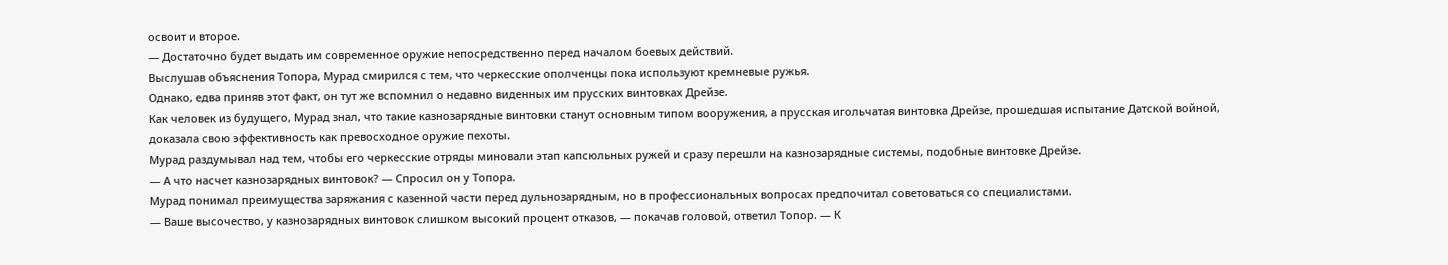освоит и второе.
— Достаточно будет выдать им современное оружие непосредственно перед началом боевых действий.
Выслушав объяснения Топора, Мурад смирился с тем, что черкесские ополченцы пока используют кремневые ружья.
Однако, едва приняв этот факт, он тут же вспомнил о недавно виденных им прусских винтовках Дрейзе.
Как человек из будущего, Мурад знал, что такие казнозарядные винтовки станут основным типом вооружения, а прусская игольчатая винтовка Дрейзе, прошедшая испытание Датской войной, доказала свою эффективность как превосходное оружие пехоты.
Мурад раздумывал над тем, чтобы его черкесские отряды миновали этап капсюльных ружей и сразу перешли на казнозарядные системы, подобные винтовке Дрейзе.
— А что насчет казнозарядных винтовок? — Спросил он у Топора.
Мурад понимал преимущества заряжания с казенной части перед дульнозарядным, но в профессиональных вопросах предпочитал советоваться со специалистами.
— Ваше высочество, у казнозарядных винтовок слишком высокий процент отказов, — покачав головой, ответил Топор. — К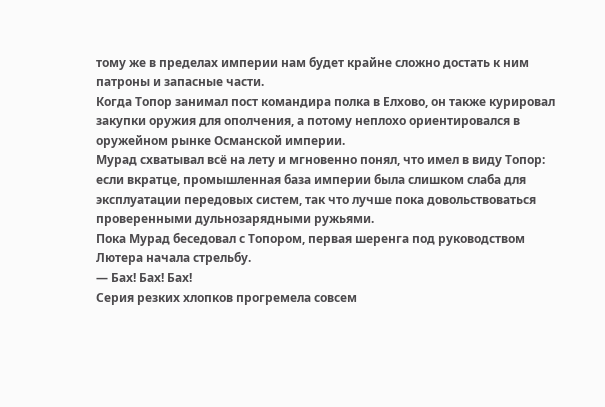тому же в пределах империи нам будет крайне сложно достать к ним патроны и запасные части.
Когда Топор занимал пост командира полка в Елхово, он также курировал закупки оружия для ополчения, а потому неплохо ориентировался в оружейном рынке Османской империи.
Мурад схватывал всё на лету и мгновенно понял, что имел в виду Топор: если вкратце, промышленная база империи была слишком слаба для эксплуатации передовых систем, так что лучше пока довольствоваться проверенными дульнозарядными ружьями.
Пока Мурад беседовал с Топором, первая шеренга под руководством Лютера начала стрельбу.
— Бах! Бах! Бах!
Серия резких хлопков прогремела совсем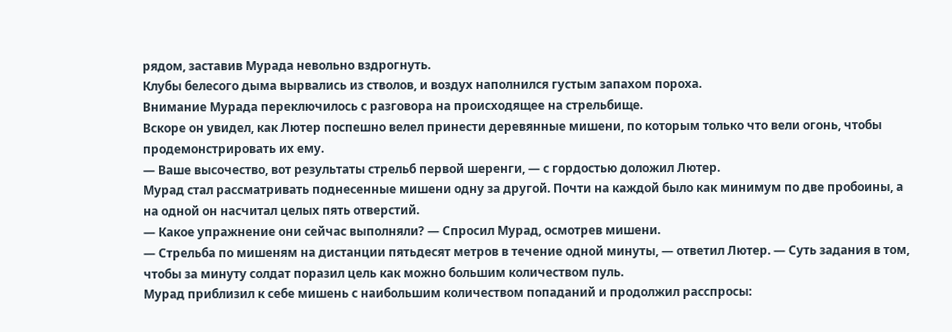рядом, заставив Мурада невольно вздрогнуть.
Клубы белесого дыма вырвались из стволов, и воздух наполнился густым запахом пороха.
Внимание Мурада переключилось с разговора на происходящее на стрельбище.
Вскоре он увидел, как Лютер поспешно велел принести деревянные мишени, по которым только что вели огонь, чтобы продемонстрировать их ему.
— Ваше высочество, вот результаты стрельб первой шеренги, — с гордостью доложил Лютер.
Мурад стал рассматривать поднесенные мишени одну за другой. Почти на каждой было как минимум по две пробоины, а на одной он насчитал целых пять отверстий.
— Какое упражнение они сейчас выполняли? — Спросил Мурад, осмотрев мишени.
— Стрельба по мишеням на дистанции пятьдесят метров в течение одной минуты, — ответил Лютер. — Суть задания в том, чтобы за минуту солдат поразил цель как можно большим количеством пуль.
Мурад приблизил к себе мишень с наибольшим количеством попаданий и продолжил расспросы: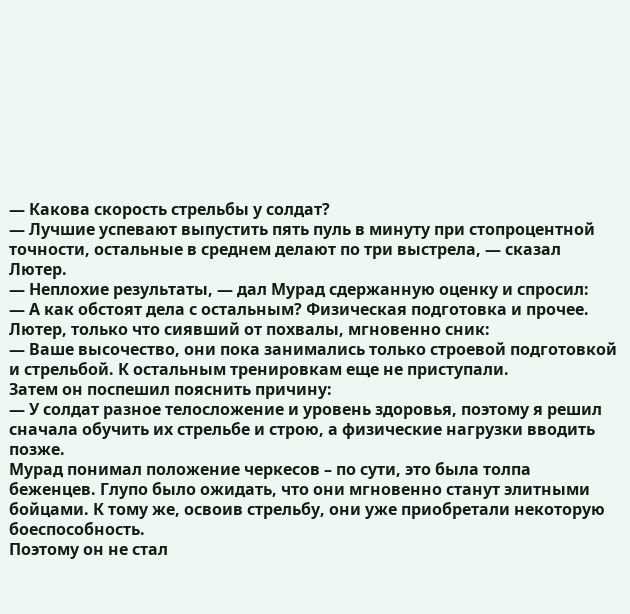— Какова скорость стрельбы у солдат?
— Лучшие успевают выпустить пять пуль в минуту при стопроцентной точности, остальные в среднем делают по три выстрела, — сказал Лютер.
— Неплохие результаты, — дал Мурад сдержанную оценку и спросил:
— А как обстоят дела с остальным? Физическая подготовка и прочее.
Лютер, только что сиявший от похвалы, мгновенно сник:
— Ваше высочество, они пока занимались только строевой подготовкой и стрельбой. К остальным тренировкам еще не приступали.
Затем он поспешил пояснить причину:
— У солдат разное телосложение и уровень здоровья, поэтому я решил сначала обучить их стрельбе и строю, а физические нагрузки вводить позже.
Мурад понимал положение черкесов – по сути, это была толпа беженцев. Глупо было ожидать, что они мгновенно станут элитными бойцами. К тому же, освоив стрельбу, они уже приобретали некоторую боеспособность.
Поэтому он не стал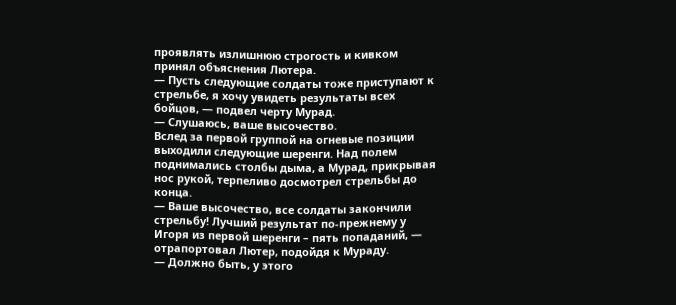проявлять излишнюю строгость и кивком принял объяснения Лютера.
— Пусть следующие солдаты тоже приступают к стрельбе, я хочу увидеть результаты всех бойцов, — подвел черту Мурад.
— Слушаюсь, ваше высочество.
Вслед за первой группой на огневые позиции выходили следующие шеренги. Над полем поднимались столбы дыма, а Мурад, прикрывая нос рукой, терпеливо досмотрел стрельбы до конца.
— Ваше высочество, все солдаты закончили стрельбу! Лучший результат по-прежнему у Игоря из первой шеренги – пять попаданий, — отрапортовал Лютер, подойдя к Мураду.
— Должно быть, у этого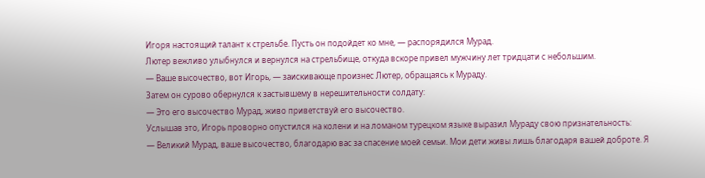Игоря настоящий талант к стрельбе. Пусть он подойдет ко мне, — распорядился Мурад.
Лютер вежливо улыбнулся и вернулся на стрельбище, откуда вскоре привел мужчину лет тридцати с небольшим.
— Ваше высочество, вот Игорь, — заискивающе произнес Лютер, обращаясь к Мураду.
Затем он сурово обернулся к застывшему в нерешительности солдату:
— Это его высочество Мурад, живо приветствуй его высочество.
Услышав это, Игорь проворно опустился на колени и на ломаном турецком языке выразил Мураду свою признательность:
— Великий Мурад, ваше высочество, благодарю вас за спасение моей семьи. Мои дети живы лишь благодаря вашей доброте. Я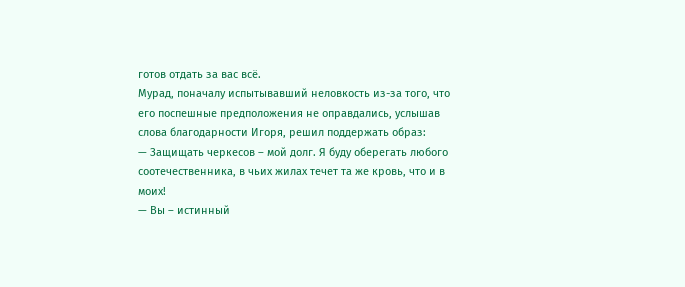готов отдать за вас всё.
Мурад, поначалу испытывавший неловкость из-за того, что его поспешные предположения не оправдались, услышав слова благодарности Игоря, решил поддержать образ:
— Защищать черкесов – мой долг. Я буду оберегать любого соотечественника, в чьих жилах течет та же кровь, что и в моих!
— Вы – истинный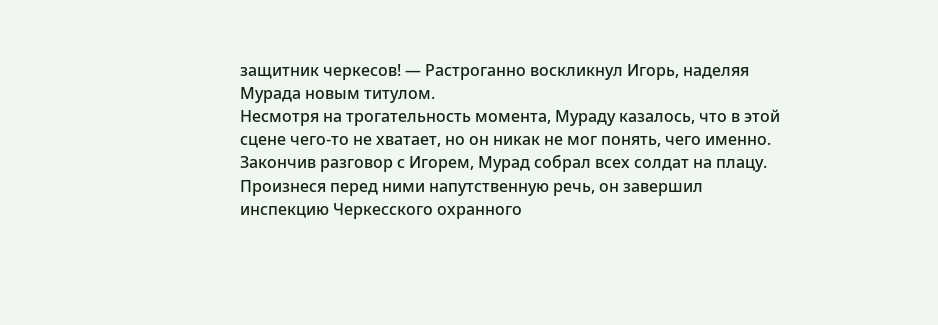защитник черкесов! — Растроганно воскликнул Игорь, наделяя Мурада новым титулом.
Несмотря на трогательность момента, Мураду казалось, что в этой сцене чего-то не хватает, но он никак не мог понять, чего именно.
Закончив разговор с Игорем, Мурад собрал всех солдат на плацу.
Произнеся перед ними напутственную речь, он завершил инспекцию Черкесского охранного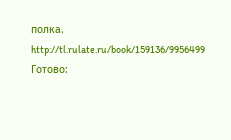полка.
http://tl.rulate.ru/book/159136/9956499
Готово: